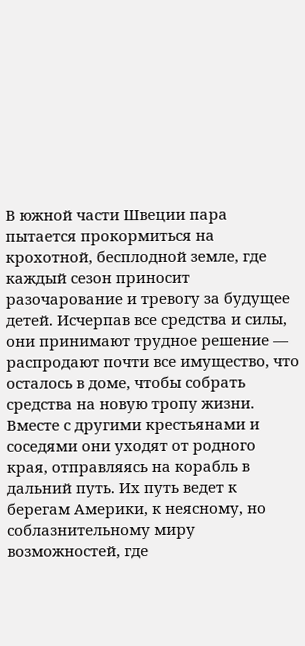В южной части Швеции пара пытается прокормиться на крохотной, бесплодной земле, где каждый сезон приносит разочарование и тревогу за будущее детей. Исчерпав все средства и силы, они принимают трудное решение — распродают почти все имущество, что осталось в доме, чтобы собрать средства на новую тропу жизни. Вместе с другими крестьянами и соседями они уходят от родного края, отправляясь на корабль в дальний путь. Их путь ведет к берегам Америки, к неясному, но соблазнительному миру возможностей, где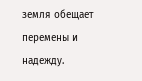земля обещает перемены и надежду.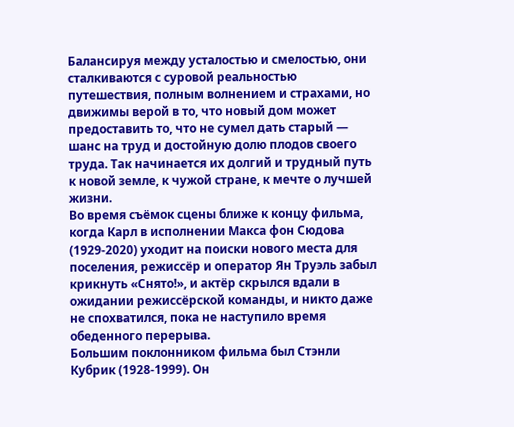Балансируя между усталостью и смелостью, они сталкиваются с суровой реальностью путешествия, полным волнением и страхами, но движимы верой в то, что новый дом может предоставить то, что не сумел дать старый — шанс на труд и достойную долю плодов своего труда. Так начинается их долгий и трудный путь к новой земле, к чужой стране, к мечте о лучшей жизни.
Во время съёмок сцены ближе к концу фильма, когда Карл в исполнении Макса фон Сюдова (1929-2020) уходит на поиски нового места для поселения, режиссёр и оператор Ян Труэль забыл крикнуть «Снято!», и актёр скрылся вдали в ожидании режиссёрской команды, и никто даже не спохватился, пока не наступило время обеденного перерыва.
Большим поклонником фильма был Стэнли Кубрик (1928-1999). Он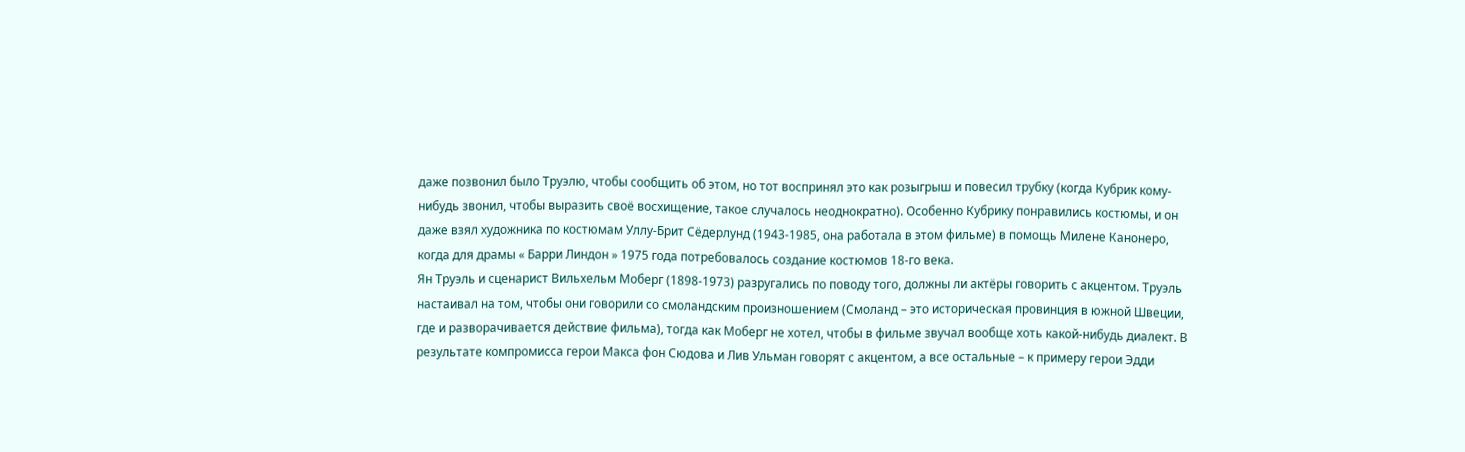даже позвонил было Труэлю, чтобы сообщить об этом, но тот воспринял это как розыгрыш и повесил трубку (когда Кубрик кому-нибудь звонил, чтобы выразить своё восхищение, такое случалось неоднократно). Особенно Кубрику понравились костюмы, и он даже взял художника по костюмам Уллу-Брит Сёдерлунд (1943-1985, она работала в этом фильме) в помощь Милене Канонеро, когда для драмы « Барри Линдон » 1975 года потребовалось создание костюмов 18-го века.
Ян Труэль и сценарист Вильхельм Моберг (1898-1973) разругались по поводу того, должны ли актёры говорить с акцентом. Труэль настаивал на том, чтобы они говорили со смоландским произношением (Смоланд – это историческая провинция в южной Швеции, где и разворачивается действие фильма), тогда как Моберг не хотел, чтобы в фильме звучал вообще хоть какой-нибудь диалект. В результате компромисса герои Макса фон Сюдова и Лив Ульман говорят с акцентом, а все остальные – к примеру герои Эдди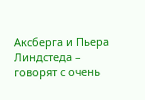Аксберга и Пьера Линдстеда – говорят с очень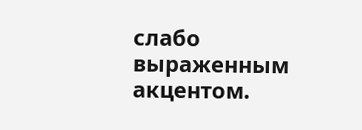слабо выраженным акцентом.